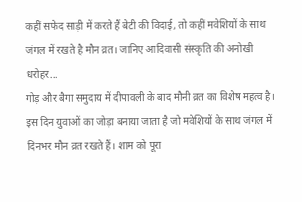कहीं सफेद साड़ी में करते हैं बेटी की विदाई, तो कहीं मवेशियों के साथ जंगल में रखते है मौन व्रत। जानिए आदिवासी संस्कृति की अनोखी धरोहर...
गोड़ और बैगा समुदाय में दीपावली के बाद मौनी व्रत का विशेष महत्व है। इस दिन युवाओं का जोड़ा बनाया जाता है जो मवेशियों के साथ जंगल में दिनभर मौन व्रत रखते हैं। शाम को पूरा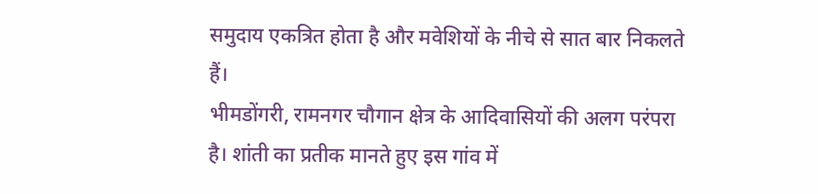समुदाय एकत्रित होता है और मवेशियों के नीचे से सात बार निकलते हैं।
भीमडोंगरी, रामनगर चौगान क्षेत्र के आदिवासियों की अलग परंपरा है। शांती का प्रतीक मानते हुए इस गांव में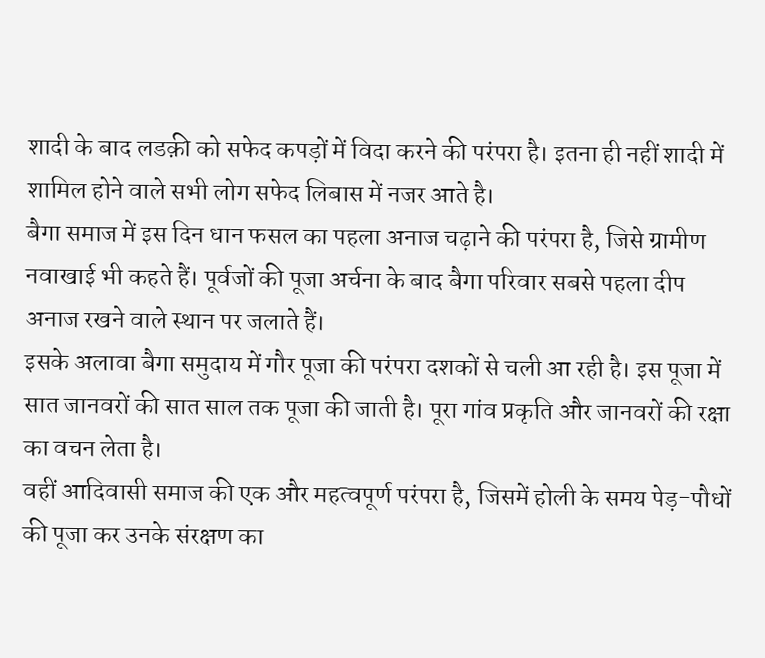शादी के बाद लडक़ी को सफेद कपड़ों में विदा करने की परंपरा है। इतना ही नहीं शादी में शामिल होने वाले सभी लोग सफेद लिबास में नजर आते है।
बैगा समाज में इस दिन धान फसल का पहला अनाज चढ़ाने की परंपरा है, जिसे ग्रामीण नवाखाई भी कहते हैं। पूर्वजों की पूजा अर्चना के बाद बैगा परिवार सबसे पहला दीप अनाज रखने वाले स्थान पर जलाते हैं।
इसके अलावा बैगा समुदाय में गौर पूजा की परंपरा दशकों से चली आ रही है। इस पूजा में सात जानवरों की सात साल तक पूजा की जाती है। पूरा गांव प्रकृति और जानवरों की रक्षा का वचन लेता है।
वहीं आदिवासी समाज की एक और महत्वपूर्ण परंपरा है, जिसमें होली के समय पेड़-पौधों की पूजा कर उनके संरक्षण का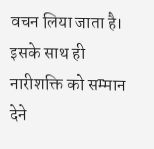वचन लिया जाता है। इसके साथ ही नारीशक्ति को सम्मान देने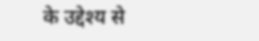के उद्देश्य से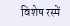विशेष रस्में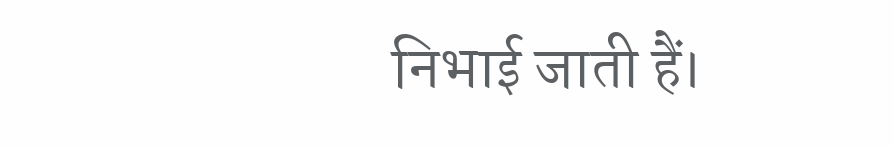निभाई जाती हैं।